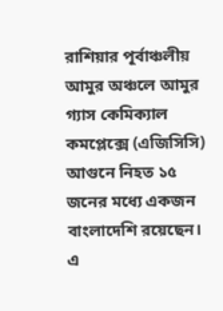রাশিয়ার পূর্বাঞ্চলীয় আমুর অঞ্চলে আমুর গ্যাস কেমিক্যাল কমপ্লেক্সে (এজিসিসি) আগুনে নিহত ১৫ জনের মধ্যে একজন বাংলাদেশি রয়েছেন। এ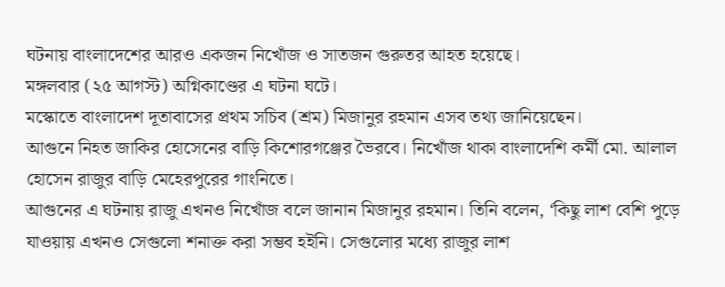ঘটনায় বাংলাদেশের আরও একজন নিখোঁজ ও সাতজন গুরুতর আহত হয়েছে।
মঙ্গলবার (২৫ আগস্ট) অগ্নিকাণ্ডের এ ঘটনা ঘটে।
মস্কোতে বাংলাদেশ দূতাবাসের প্রথম সচিব (শ্রম) মিজানুর রহমান এসব তথ্য জানিয়েছেন।
আগুনে নিহত জাকির হোসেনের বাড়ি কিশোরগঞ্জের ভৈরবে। নিখোঁজ থাকা বাংলাদেশি কর্মী মো. আলাল হোসেন রাজুর বাড়ি মেহেরপুরের গাংনিতে।
আগুনের এ ঘটনায় রাজু এখনও নিখোঁজ বলে জানান মিজানুর রহমান। তিনি বলেন, ‘কিছু লাশ বেশি পুড়ে যাওয়ায় এখনও সেগুলো শনাক্ত করা সম্ভব হইনি। সেগুলোর মধ্যে রাজুর লাশ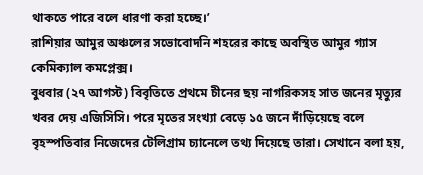থাকতে পারে বলে ধারণা করা হচ্ছে।’
রাশিয়ার আমুর অঞ্চলের সভোবোদনি শহরের কাছে অবস্থিত আমুর গ্যাস কেমিক্যাল কমপ্লেক্স।
বুধবার (২৭ আগস্ট) বিবৃতিতে প্রথমে চীনের ছয় নাগরিকসহ সাত জনের মৃত্যুর খবর দেয় এজিসিসি। পরে মৃতের সংখ্যা বেড়ে ১৫ জনে দাঁড়িয়েছে বলে বৃহস্পতিবার নিজেদের টেলিগ্রাম চ্যানেলে তথ্য দিয়েছে তারা। সেখানে বলা হয়,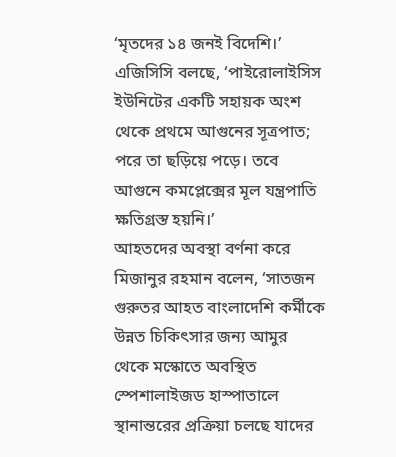‘মৃতদের ১৪ জনই বিদেশি।’
এজিসিসি বলছে, ‘পাইরোলাইসিস ইউনিটের একটি সহায়ক অংশ থেকে প্রথমে আগুনের সূত্রপাত; পরে তা ছড়িয়ে পড়ে। তবে আগুনে কমপ্লেক্সের মূল যন্ত্রপাতি ক্ষতিগ্রস্ত হয়নি।’
আহতদের অবস্থা বর্ণনা করে মিজানুর রহমান বলেন, ‘সাতজন গুরুতর আহত বাংলাদেশি কর্মীকে উন্নত চিকিৎসার জন্য আমুর থেকে মস্কোতে অবস্থিত স্পেশালাইজড হাস্পাতালে স্থানান্তরের প্রক্রিয়া চলছে যাদের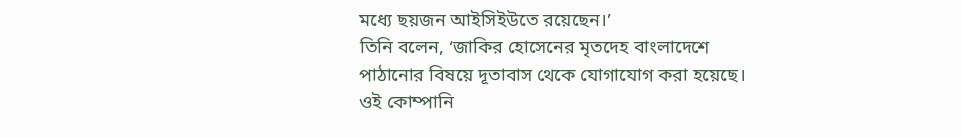মধ্যে ছয়জন আইসিইউতে রয়েছেন।’
তিনি বলেন, ‘জাকির হোসেনের মৃতদেহ বাংলাদেশে পাঠানোর বিষয়ে দূতাবাস থেকে যোগাযোগ করা হয়েছে। ওই কোম্পানি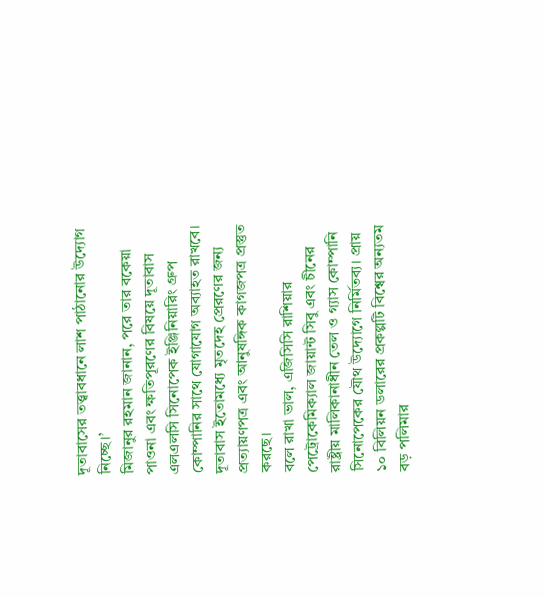দূতাবাসের তত্ত্বাবধানে লাশ পাঠানোর উদ্যোগ নিচ্ছে।’
মিজানুর রহমান জানান, পরে তার বকেয়া পাওনা এবং ক্ষতিপূরণের বিষয়ে দূতাবাস এলএলসি সিনোপেক ইঞ্জিনিয়ারিং গ্রুপ কোম্পানির সাথে যোগাযোগ অব্যাহত রাখবে। দূতাবাস ইতোমধ্যে মৃতদেহ প্রেরণের জন্য প্রত্যায়ণপত্র এবং আনুষঙ্গিক কাগজপত্র প্রস্তুত করছে।
বলে রাখা ভাল, এজিসিসি রাশিয়ার পেট্রোকেমিক্যাল জায়ান্ট সিবু এবং চীনের রাষ্ট্রীয় মালিকানাধীন তেল ও গ্যাস কোম্পানি সিনোপেকের যৌথ উদ্যোগে নির্মিতব্য। প্রায় ১০ বিলিয়ন ডলারের প্রকল্পটি বিশ্বের অন্যতম বড় পলিমার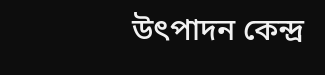উৎপাদন কেন্দ্র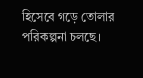হিসেবে গড়ে তোলার পরিকল্পনা চলছে।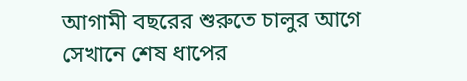আগামী বছরের শুরুতে চালুর আগে সেখানে শেষ ধাপের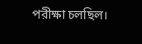পরীক্ষা চলছিল।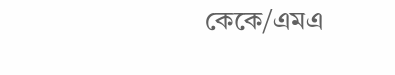কেকে/এমএ